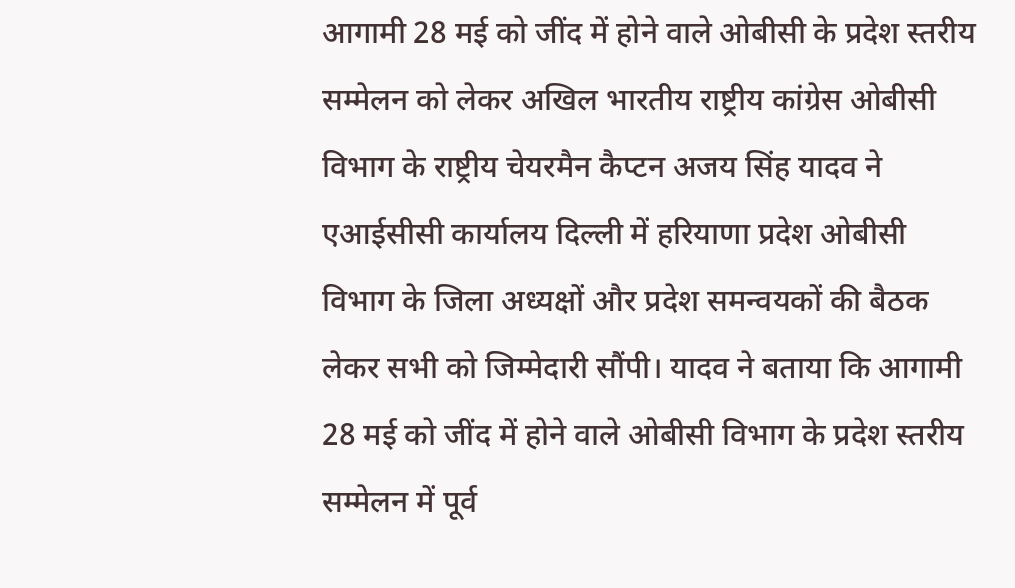आगामी 28 मई को जींद में होने वाले ओबीसी के प्रदेश स्तरीय सम्मेलन को लेकर अखिल भारतीय राष्ट्रीय कांग्रेस ओबीसी विभाग के राष्ट्रीय चेयरमैन कैप्टन अजय सिंह यादव ने एआईसीसी कार्यालय दिल्ली में हरियाणा प्रदेश ओबीसी विभाग के जिला अध्यक्षों और प्रदेश समन्वयकों की बैठक लेकर सभी को जिम्मेदारी सौंपी। यादव ने बताया कि आगामी 28 मई को जींद में होने वाले ओबीसी विभाग के प्रदेश स्तरीय सम्मेलन में पूर्व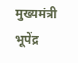मुख्यमंत्री भूपेंद्र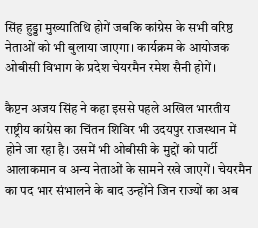सिंह हुड्डा मुख्यातिथि होगें जबकि कांग्रेस के सभी वरिष्ठ नेताओं को भी बुलाया जाएगा। कार्यक्रम के आयोजक ओबीसी विभाग के प्रदेश चेयरमैन रमेश सैनी होगें।

कैप्टन अजय सिंह ने कहा इससे पहले अखिल भारतीय राष्ट्रीय कांग्रेस का चिंतन शिविर भी उदयपुर राजस्थान में होने जा रहा है। उसमें भी ओबीसी के मुद्दों को पार्टी आलाकमान व अन्य नेताओं के सामने रखे जाएगें। चेयरमैन का पद भार संभालने के बाद उन्होंने जिन राज्यों का अब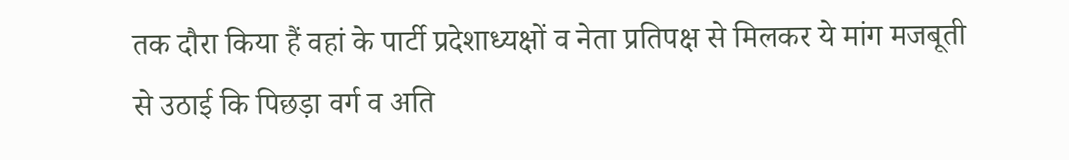तक दौरा किया हैं वहां के पार्टी प्रदेशाध्यक्षों व नेता प्रतिपक्ष से मिलकर ये मांग मजबूती से उठाई कि पिछड़ा वर्ग व अति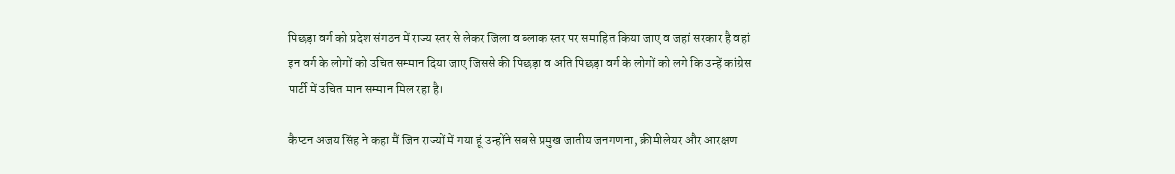पिछड़ा वर्ग को प्रदेश संगठन में राज्य स्तर से लेकर जिला व ब्लाक स्तर पर समाहित किया जाए व जहां सरकार है वहां इन वर्ग के लोगों को उचित सम्मान दिया जाए जिससे की पिछड़ा व अति पिछड़ा वर्ग के लोगों को लगे कि उन्हें कांग्रेस पार्टी में उचित मान सम्मान मिल रहा है।

कैप्टन अजय सिंह ने कहा मैं जिन राज्यों में गया हूं उन्होंने सबसे प्रमुख जातीय जनगणना, क्रीमीलेयर और आरक्षण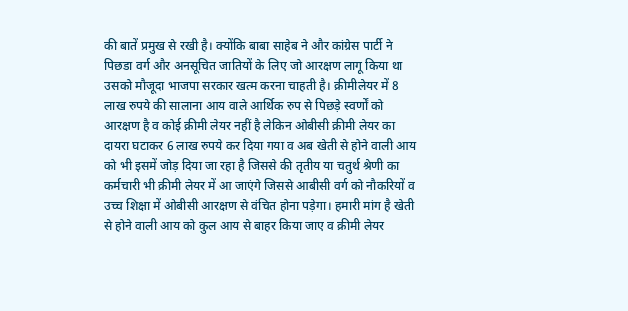की बातें प्रमुख से रखी है। क्योंकि बाबा साहेब ने और कांग्रेस पार्टी ने पिछडा वर्ग और अनसूचित जातियों के लिए जो आरक्षण लागू किया था उसको मौजूदा भाजपा सरकार खत्म करना चाहती है। क्रीमीलेयर में 8 लाख रुपये की सालाना आय वाले आर्थिक रुप से पिछड़े स्वर्णों को आरक्षण है व कोई क्रीमी लेयर नहीं है लेकिन ओबीसी क्रीमी लेयर का दायरा घटाकर 6 लाख रुपये कर दिया गया व अब खेती से होने वाली आय को भी इसमें जोड़ दिया जा रहा है जिससे की तृतीय या चतुर्थ श्रेणी का कर्मचारी भी क्रीमी लेयर में आ जाएंगे जिससे आबीसी वर्ग को नौकरियों व उच्च शिक्षा में ओबीसी आरक्षण से वंचित होना पड़ेगा। हमारी मांग है खेती से होने वाली आय को कुल आय से बाहर किया जाए व क्रीमी लेयर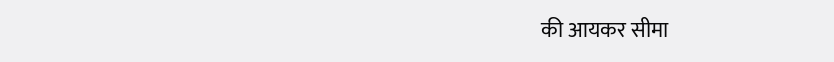की आयकर सीमा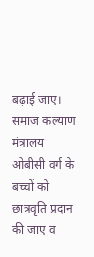बढ़ाई जाए। समाज कल्याण मंत्रालय ओबीसी वर्ग के बच्चों को छात्रवृति प्रदान की जाए व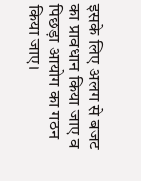इसके लिए अलग से बजट का प्रावधान किया जाए व पिछड़ा आयोग का गठन किया जाए।